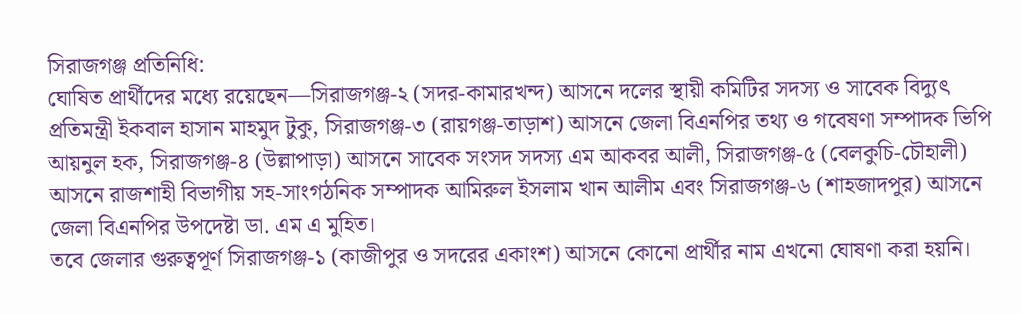সিরাজগঞ্জ প্রতিনিধি:
ঘোষিত প্রার্থীদের মধ্যে রয়েছেন—সিরাজগঞ্জ-২ (সদর-কামারখন্দ) আসনে দলের স্থায়ী কমিটির সদস্য ও সাবেক বিদ্যুৎ প্রতিমন্ত্রী ইকবাল হাসান মাহমুদ টুকু, সিরাজগঞ্জ-৩ (রায়গঞ্জ-তাড়াশ) আসনে জেলা বিএনপির তথ্য ও গবেষণা সম্পাদক ভিপি আয়নুল হক, সিরাজগঞ্জ-৪ (উল্লাপাড়া) আসনে সাবেক সংসদ সদস্য এম আকবর আলী, সিরাজগঞ্জ-৫ (বেলকুচি-চৌহালী) আসনে রাজশাহী বিভাগীয় সহ-সাংগঠনিক সম্পাদক আমিরুল ইসলাম খান আলীম এবং সিরাজগঞ্জ-৬ (শাহজাদপুর) আসনে জেলা বিএনপির উপদেষ্টা ডা. এম এ মুহিত।
তবে জেলার গুরুত্বপূর্ণ সিরাজগঞ্জ-১ (কাজীপুর ও সদরের একাংশ) আসনে কোনো প্রার্থীর নাম এখনো ঘোষণা করা হয়নি।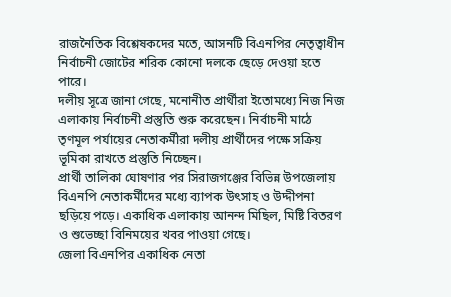রাজনৈতিক বিশ্লেষকদের মতে, আসনটি বিএনপির নেতৃত্বাধীন নির্বাচনী জোটের শরিক কোনো দলকে ছেড়ে দেওয়া হতে পারে।
দলীয় সূত্রে জানা গেছে, মনোনীত প্রার্থীরা ইতোমধ্যে নিজ নিজ এলাকায় নির্বাচনী প্রস্তুতি শুরু করেছেন। নির্বাচনী মাঠে তৃণমূল পর্যায়ের নেতাকর্মীরা দলীয় প্রার্থীদের পক্ষে সক্রিয় ভূমিকা রাখতে প্রস্তুতি নিচ্ছেন।
প্রার্থী তালিকা ঘোষণার পর সিরাজগঞ্জের বিভিন্ন উপজেলায় বিএনপি নেতাকর্মীদের মধ্যে ব্যাপক উৎসাহ ও উদ্দীপনা ছড়িয়ে পড়ে। একাধিক এলাকায় আনন্দ মিছিল, মিষ্টি বিতরণ ও শুভেচ্ছা বিনিময়ের খবর পাওয়া গেছে।
জেলা বিএনপির একাধিক নেতা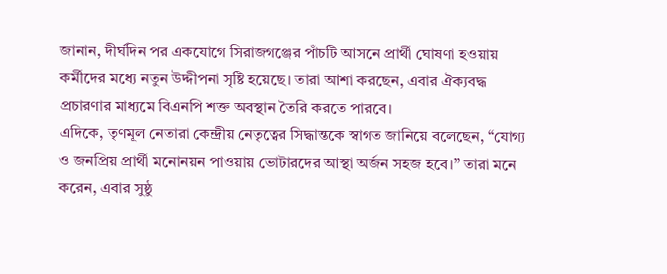জানান, দীর্ঘদিন পর একযোগে সিরাজগঞ্জের পাঁচটি আসনে প্রার্থী ঘোষণা হওয়ায় কর্মীদের মধ্যে নতুন উদ্দীপনা সৃষ্টি হয়েছে। তারা আশা করছেন, এবার ঐক্যবদ্ধ প্রচারণার মাধ্যমে বিএনপি শক্ত অবস্থান তৈরি করতে পারবে।
এদিকে, তৃণমূল নেতারা কেন্দ্রীয় নেতৃত্বের সিদ্ধান্তকে স্বাগত জানিয়ে বলেছেন, “যোগ্য ও জনপ্রিয় প্রার্থী মনোনয়ন পাওয়ায় ভোটারদের আস্থা অর্জন সহজ হবে।” তারা মনে করেন, এবার সুষ্ঠু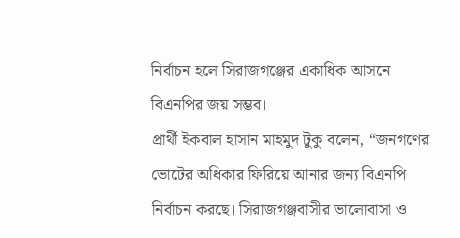নির্বাচন হলে সিরাজগঞ্জের একাধিক আসনে বিএনপির জয় সম্ভব।
প্রার্থী ইকবাল হাসান মাহমুদ টুকু বলেন, “জনগণের ভোটের অধিকার ফিরিয়ে আনার জন্য বিএনপি নির্বাচন করছে। সিরাজগঞ্জবাসীর ভালোবাসা ও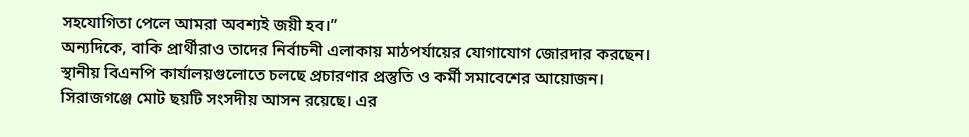সহযোগিতা পেলে আমরা অবশ্যই জয়ী হব।”
অন্যদিকে, বাকি প্রার্থীরাও তাদের নির্বাচনী এলাকায় মাঠপর্যায়ের যোগাযোগ জোরদার করছেন। স্থানীয় বিএনপি কার্যালয়গুলোতে চলছে প্রচারণার প্রস্তুতি ও কর্মী সমাবেশের আয়োজন।
সিরাজগঞ্জে মোট ছয়টি সংসদীয় আসন রয়েছে। এর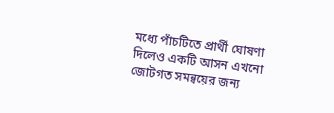মধ্যে পাঁচটিতে প্রার্থী ঘোষণা দিলেও একটি আসন এখনো জোটগত সমন্বয়ের জন্য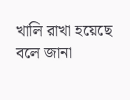খালি রাখা হয়েছে বলে জানা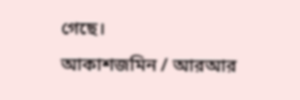গেছে।
আকাশজমিন / আরআর